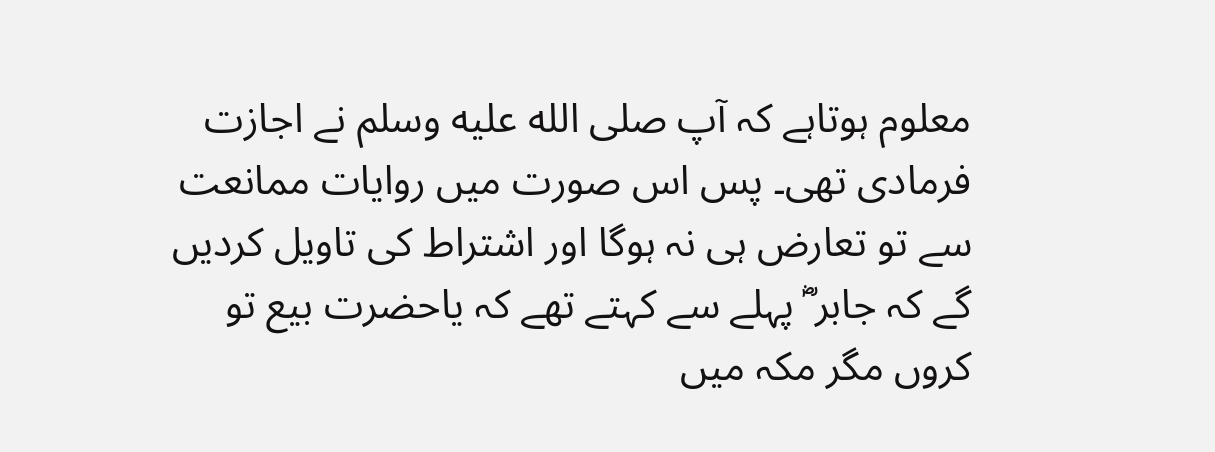معلوم ہوتاہے کہ آپ صلى الله عليه وسلم نے اجازت فرمادی تھی۔ پس اس صورت میں روایات ممانعت سے تو تعارض ہی نہ ہوگا اور اشتراط کی تاویل کردیں گے کہ جابر ؓ پہلے سے کہتے تھے کہ یاحضرت بیع تو کروں مگر مکہ میں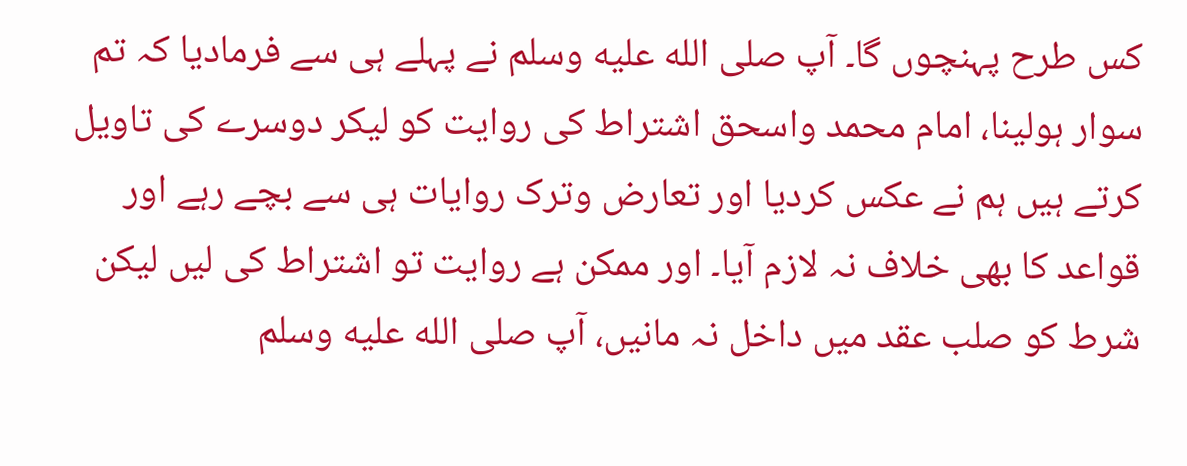کس طرح پہنچوں گا۔ آپ صلى الله عليه وسلم نے پہلے ہی سے فرمادیا کہ تم سوار ہولینا، امام محمد واسحق اشتراط کی روایت کو لیکر دوسرے کی تاویل کرتے ہیں ہم نے عکس کردیا اور تعارض وترک روایات ہی سے بچے رہے اور قواعد کا بھی خلاف نہ لازم آیا۔ اور ممکن ہے روایت تو اشتراط کی لیں لیکن شرط کو صلب عقد میں داخل نہ مانیں، آپ صلى الله عليه وسلم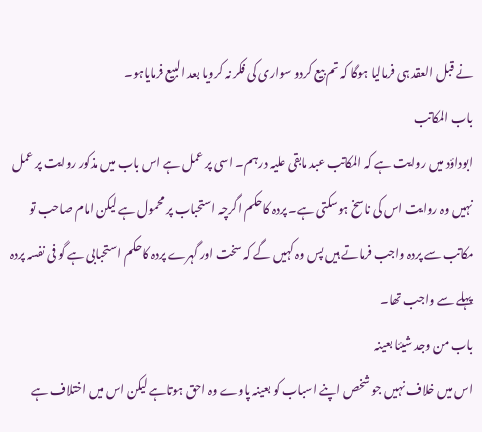نے قبل العقد ہی فرمالیا ہوگا کہ تم بیع کردو سواری کی فکر نہ کرویا بعد البیع فرمایاہو۔
باب المکاتب
ابوداؤد میں روایت ہے کہ المکاتب عبد مابقی علیہ درہم۔ اسی پر عمل ہے اس باب میں مذکور روایت پر عمل نہیں وہ روایت اس کی ناسخ ہوسکتی ہے۔ پردہ کاحکم اگرچہ استحباب پر محمول ہے لیکن امام صاحب تو مکاتب سے پردہ واجب فرماتے ہیں پس وہ کہیں گے کہ سخت اور گہرے پردہ کاحکم استحبابی ہے گو فی نفسہ پردہ پہلے سے واجب تھا۔
باب من وجد شیئا بعینہ
اس میں خلاف نہیں جو شخص اپنے اسباب کو بعینہ پاوے وہ احق ہوتاہے لیکن اس میں اختلاف ہے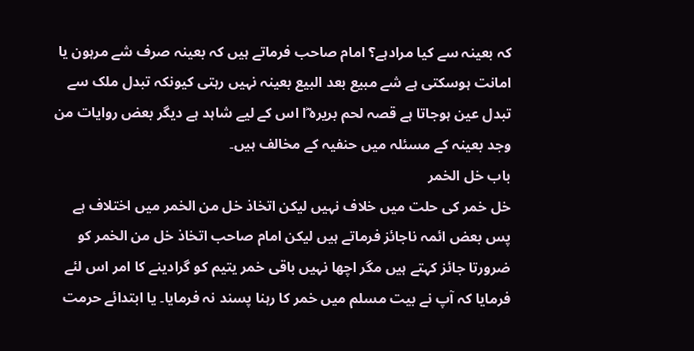کہ بعینہ سے کیا مرادہے؟ امام صاحب فرماتے ہیں کہ بعینہ صرف شے مرہون یا امانت ہوسکتی ہے شے مبیع بعد البیع بعینہ نہیں رہتی کیونکہ تبدل ملک سے تبدل عین ہوجاتا ہے قصہ لحم بریرہ ؓا اس کے لیے شاہد ہے دیگر بعض روایات من وجد بعینہ کے مسئلہ میں حنفیہ کے مخالف ہیں۔
باب خل الخمر
خل خمر کی حلت میں خلاف نہیں لیکن اتخاذ خل من الخمر میں اختلاف ہے پس بعض ائمہ ناجائز فرماتے ہیں لیکن امام صاحب اتخاذ خل من الخمر کو ضرورتا جائز کہتے ہیں مگر اچھا نہیں باقی خمر یتیم کو گرادینے کا امر اس لئے فرمایا کہ آپ نے بیت مسلم میں خمر کا رہنا پسند نہ فرمایا۔ یا ابتدائے حرمت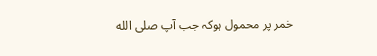خمر پر محمول ہوکہ جب آپ صلى الله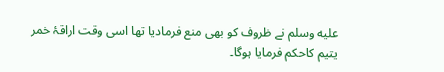عليه وسلم نے ظروف کو بھی منع فرمادیا تھا اسی وقت اراقۂ خمر یتیم کاحکم فرمایا ہوگا۔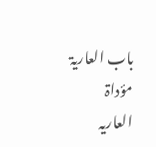باب العاریۃ مؤداۃ
العاریہ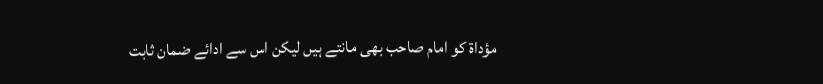مؤداۃ کو امام صاحب بھی مانتے ہیں لیکن اس سے ادائے ضمان ثابت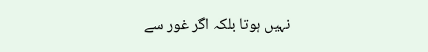نہیں ہوتا بلکہ اگر غور سے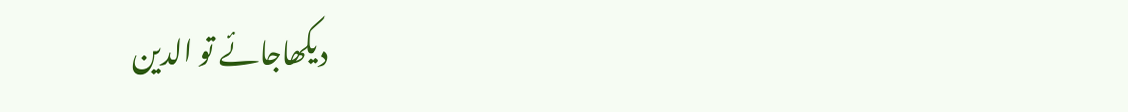دیکھاجائے تو الدین